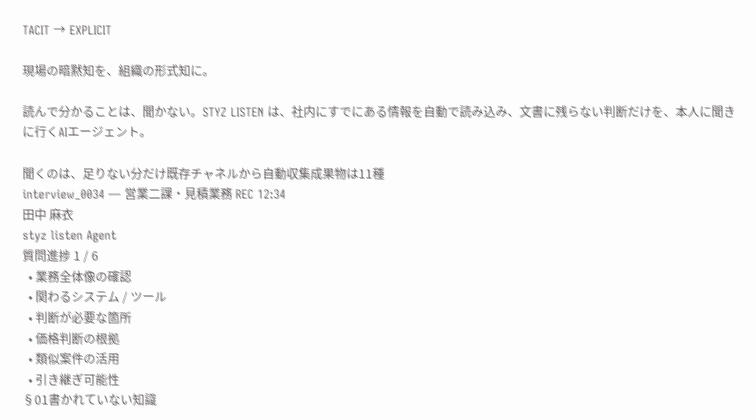TACIT → EXPLICIT

現場の暗黙知を、組織の形式知に。

読んで分かることは、聞かない。STYZ LISTEN は、社内にすでにある情報を自動で読み込み、文書に残らない判断だけを、本人に聞きに行くAIエージェント。

聞くのは、足りない分だけ既存チャネルから自動収集成果物は11種
interview_0034 — 営業二課・見積業務 REC 12:34
田中 麻衣
styz listen Agent
質問進捗 1 / 6
  • 業務全体像の確認
  • 関わるシステム / ツール
  • 判断が必要な箇所
  • 価格判断の根拠
  • 類似案件の活用
  • 引き継ぎ可能性
§01書かれていない知識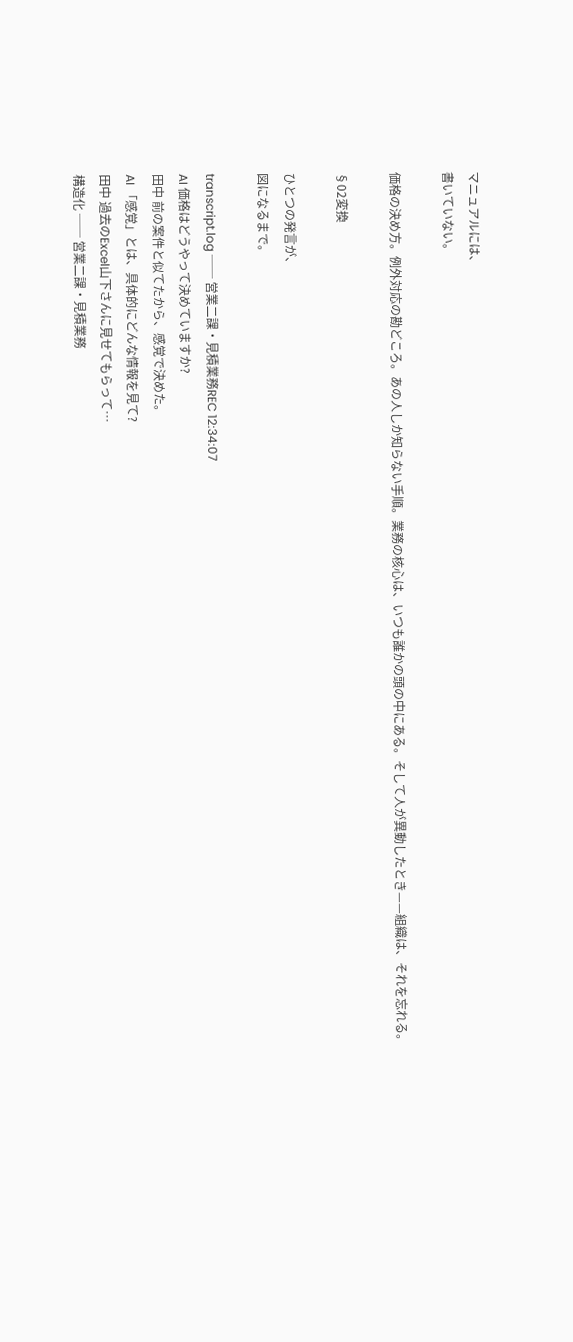マニュアルには、
書いていない。

価格の決め方。例外対応の勘どころ。あの人しか知らない手順。業務の核心は、いつも誰かの頭の中にある。そして人が異動したとき——組織は、それを忘れる。

§02変換

ひとつの発言が、
図になるまで。

transcript.log ── 営業二課・見積業務REC 12:34:07
AI 価格はどうやって決めていますか?
田中 前の案件と似てたから、感覚で決めた。
AI 「感覚」とは、具体的にどんな情報を見て?
田中 過去のExcel山下さんに見せてもらって…
構造化 ── 営業二課・見積業務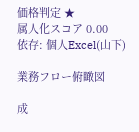価格判定 ★
属人化スコア 0.00
依存: 個人Excel(山下)

業務フロー俯瞰図

成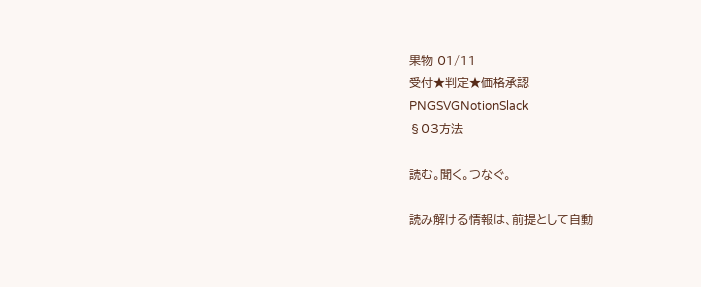果物 01/11
受付★判定★価格承認
PNGSVGNotionSlack
§03方法

読む。聞く。つなぐ。

読み解ける情報は、前提として自動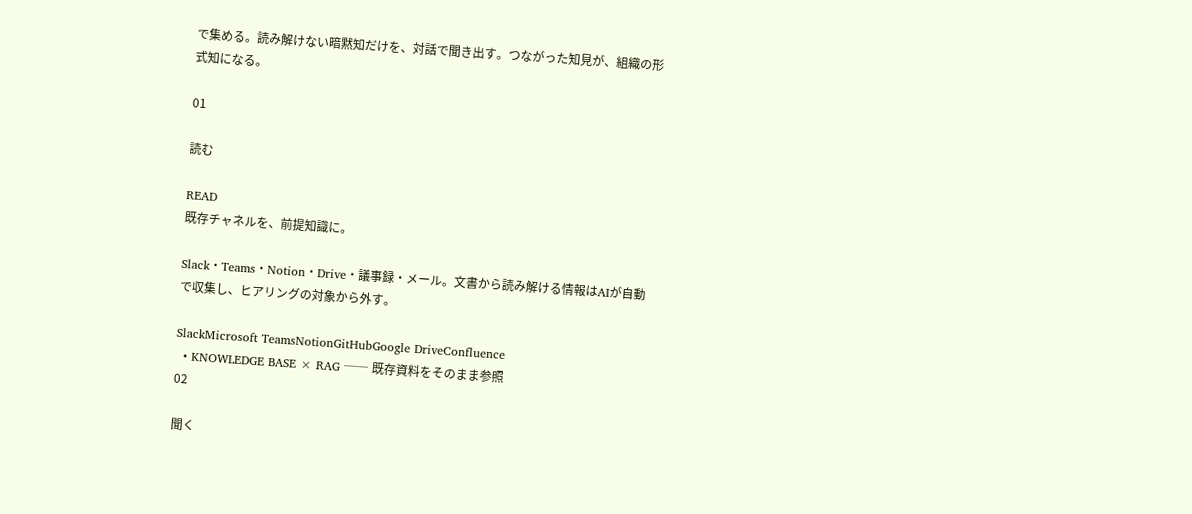で集める。読み解けない暗黙知だけを、対話で聞き出す。つながった知見が、組織の形式知になる。

01

読む

READ
既存チャネルを、前提知識に。

Slack・Teams・Notion・Drive・議事録・メール。文書から読み解ける情報はAIが自動で収集し、ヒアリングの対象から外す。

SlackMicrosoft TeamsNotionGitHubGoogle DriveConfluence
  • KNOWLEDGE BASE × RAG ── 既存資料をそのまま参照
02

聞く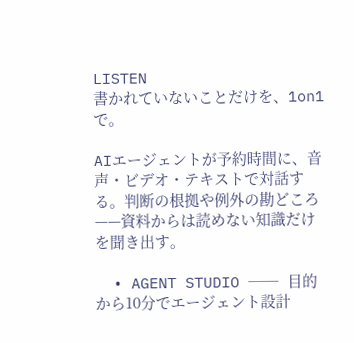LISTEN
書かれていないことだけを、1on1で。

AIエージェントが予約時間に、音声・ビデオ・テキストで対話する。判断の根拠や例外の勘どころ——資料からは読めない知識だけを聞き出す。

  • AGENT STUDIO ── 目的から10分でエージェント設計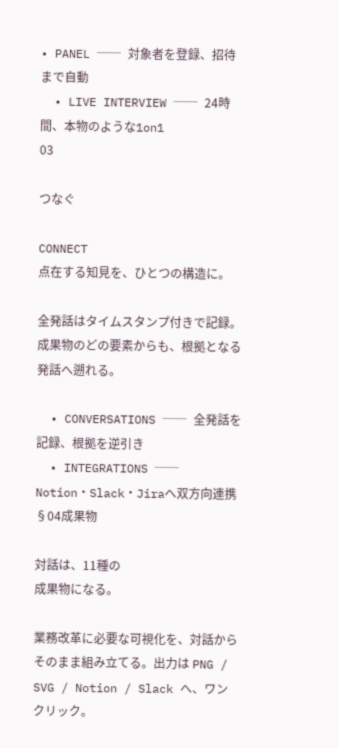• PANEL ── 対象者を登録、招待まで自動
  • LIVE INTERVIEW ── 24時間、本物のような1on1
03

つなぐ

CONNECT
点在する知見を、ひとつの構造に。

全発話はタイムスタンプ付きで記録。成果物のどの要素からも、根拠となる発話へ遡れる。

  • CONVERSATIONS ── 全発話を記録、根拠を逆引き
  • INTEGRATIONS ── Notion・Slack・Jiraへ双方向連携
§04成果物

対話は、11種の
成果物になる。

業務改革に必要な可視化を、対話からそのまま組み立てる。出力は PNG / SVG / Notion / Slack へ、ワンクリック。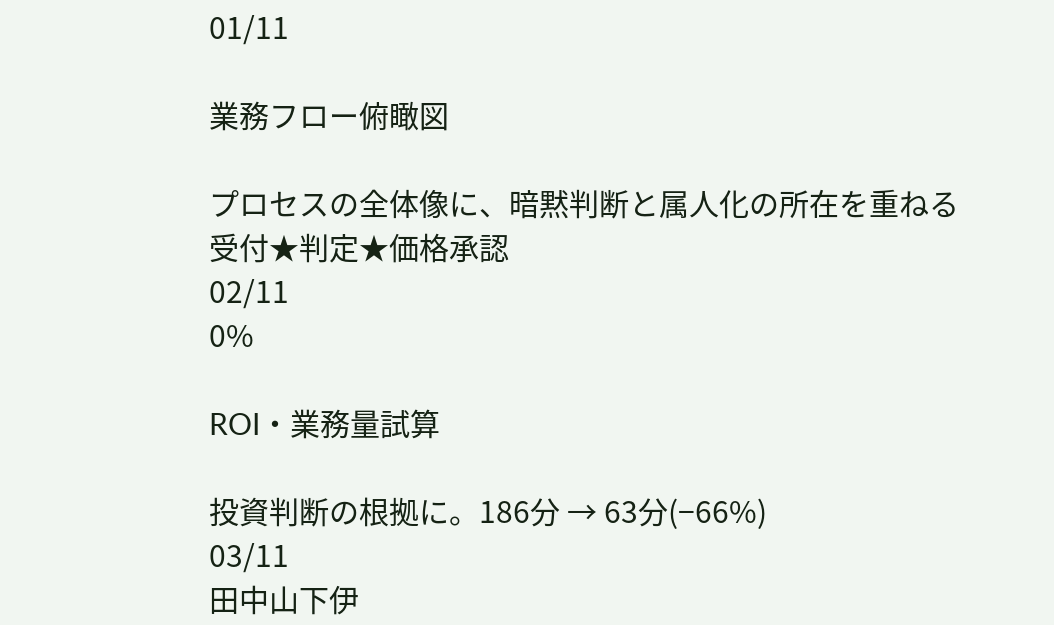01/11

業務フロー俯瞰図

プロセスの全体像に、暗黙判断と属人化の所在を重ねる
受付★判定★価格承認
02/11
0%

ROI・業務量試算

投資判断の根拠に。186分 → 63分(−66%)
03/11
田中山下伊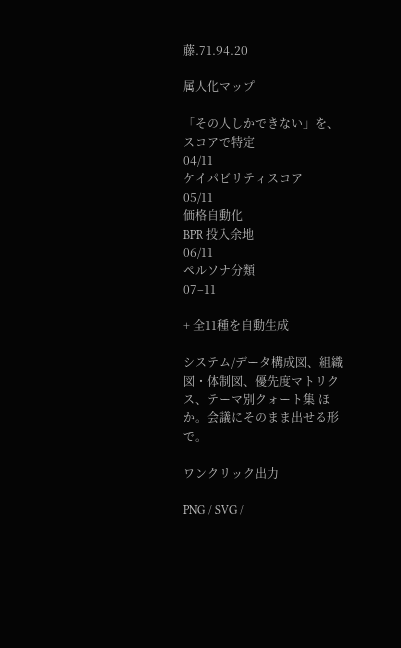藤.71.94.20

属人化マップ

「その人しかできない」を、スコアで特定
04/11
ケイパビリティスコア
05/11
価格自動化
BPR 投入余地
06/11
ペルソナ分類
07–11

+ 全11種を自動生成

システム/データ構成図、組織図・体制図、優先度マトリクス、テーマ別クォート集 ほか。会議にそのまま出せる形で。

ワンクリック出力

PNG / SVG /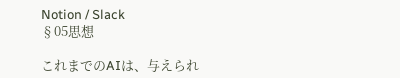Notion / Slack
§05思想

これまでのAIは、与えられ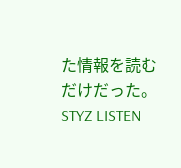た情報を読むだけだった。STYZ LISTEN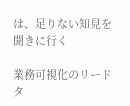は、足りない知見を聞きに行く

業務可視化のリードタ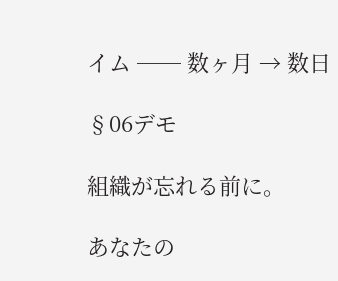イム ── 数ヶ月 → 数日

§06デモ

組織が忘れる前に。

あなたの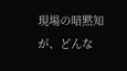現場の暗黙知が、どんな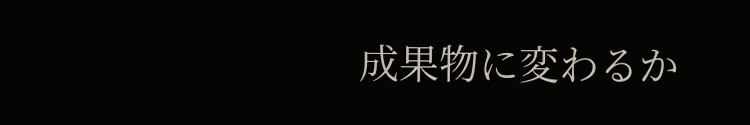成果物に変わるか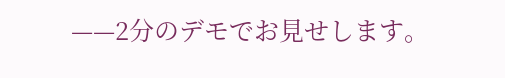——2分のデモでお見せします。